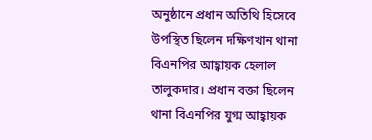অনুষ্ঠানে প্রধান অতিথি হিসেবে উপস্থিত ছিলেন দক্ষিণখান থানা বিএনপির আহ্বায়ক হেলাল তালুকদার। প্রধান বক্তা ছিলেন থানা বিএনপির যুগ্ম আহ্বায়ক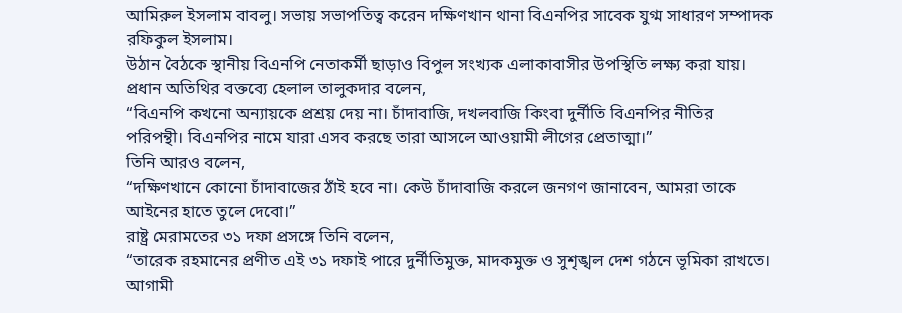আমিরুল ইসলাম বাবলু। সভায় সভাপতিত্ব করেন দক্ষিণখান থানা বিএনপির সাবেক যুগ্ম সাধারণ সম্পাদক রফিকুল ইসলাম।
উঠান বৈঠকে স্থানীয় বিএনপি নেতাকর্মী ছাড়াও বিপুল সংখ্যক এলাকাবাসীর উপস্থিতি লক্ষ্য করা যায়।
প্রধান অতিথির বক্তব্যে হেলাল তালুকদার বলেন,
“বিএনপি কখনো অন্যায়কে প্রশ্রয় দেয় না। চাঁদাবাজি, দখলবাজি কিংবা দুর্নীতি বিএনপির নীতির পরিপন্থী। বিএনপির নামে যারা এসব করছে তারা আসলে আওয়ামী লীগের প্রেতাত্মা।”
তিনি আরও বলেন,
“দক্ষিণখানে কোনো চাঁদাবাজের ঠাঁই হবে না। কেউ চাঁদাবাজি করলে জনগণ জানাবেন, আমরা তাকে আইনের হাতে তুলে দেবো।”
রাষ্ট্র মেরামতের ৩১ দফা প্রসঙ্গে তিনি বলেন,
“তারেক রহমানের প্রণীত এই ৩১ দফাই পারে দুর্নীতিমুক্ত, মাদকমুক্ত ও সুশৃঙ্খল দেশ গঠনে ভূমিকা রাখতে। আগামী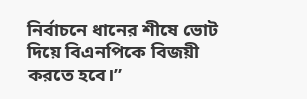নির্বাচনে ধানের শীষে ভোট দিয়ে বিএনপিকে বিজয়ী করতে হবে।”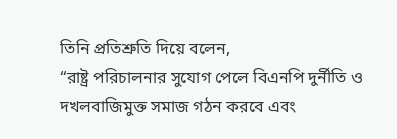তিনি প্রতিশ্রুতি দিয়ে বলেন,
“রাষ্ট্র পরিচালনার সুযোগ পেলে বিএনপি দুর্নীতি ও দখলবাজিমুক্ত সমাজ গঠন করবে এবং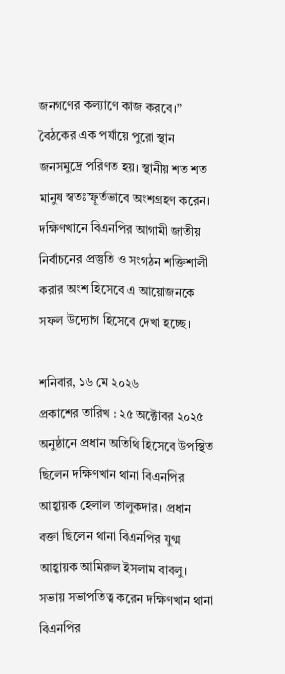জনগণের কল্যাণে কাজ করবে।”
বৈঠকের এক পর্যায়ে পুরো স্থান জনসমুদ্রে পরিণত হয়। স্থানীয় শত শত মানুষ স্বতঃস্ফূর্তভাবে অংশগ্রহণ করেন। দক্ষিণখানে বিএনপির আগামী জাতীয় নির্বাচনের প্রস্তুতি ও সংগঠন শক্তিশালী করার অংশ হিসেবে এ আয়োজনকে সফল উদ্যোগ হিসেবে দেখা হচ্ছে।

শনিবার, ১৬ মে ২০২৬
প্রকাশের তারিখ : ২৫ অক্টোবর ২০২৫
অনুষ্ঠানে প্রধান অতিথি হিসেবে উপস্থিত ছিলেন দক্ষিণখান থানা বিএনপির আহ্বায়ক হেলাল তালুকদার। প্রধান বক্তা ছিলেন থানা বিএনপির যুগ্ম আহ্বায়ক আমিরুল ইসলাম বাবলু। সভায় সভাপতিত্ব করেন দক্ষিণখান থানা বিএনপির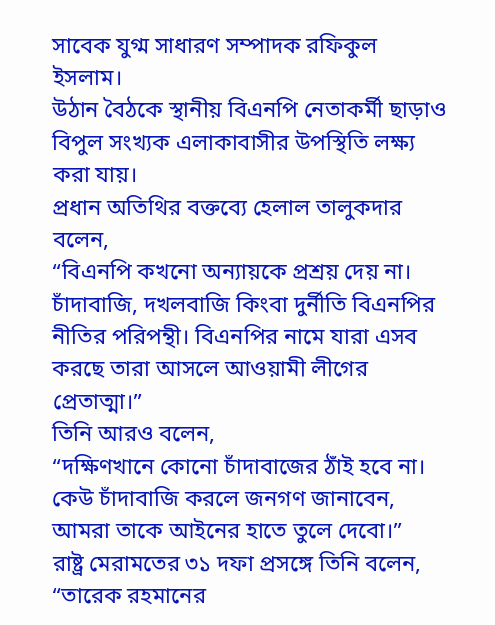সাবেক যুগ্ম সাধারণ সম্পাদক রফিকুল ইসলাম।
উঠান বৈঠকে স্থানীয় বিএনপি নেতাকর্মী ছাড়াও বিপুল সংখ্যক এলাকাবাসীর উপস্থিতি লক্ষ্য করা যায়।
প্রধান অতিথির বক্তব্যে হেলাল তালুকদার বলেন,
“বিএনপি কখনো অন্যায়কে প্রশ্রয় দেয় না। চাঁদাবাজি, দখলবাজি কিংবা দুর্নীতি বিএনপির নীতির পরিপন্থী। বিএনপির নামে যারা এসব করছে তারা আসলে আওয়ামী লীগের প্রেতাত্মা।”
তিনি আরও বলেন,
“দক্ষিণখানে কোনো চাঁদাবাজের ঠাঁই হবে না। কেউ চাঁদাবাজি করলে জনগণ জানাবেন, আমরা তাকে আইনের হাতে তুলে দেবো।”
রাষ্ট্র মেরামতের ৩১ দফা প্রসঙ্গে তিনি বলেন,
“তারেক রহমানের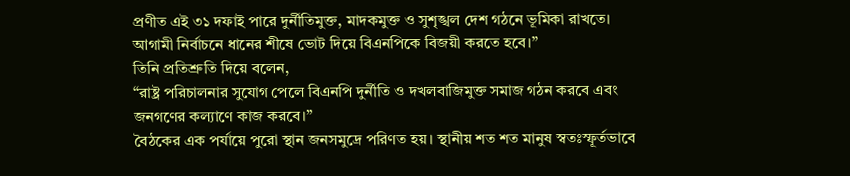প্রণীত এই ৩১ দফাই পারে দুর্নীতিমুক্ত, মাদকমুক্ত ও সুশৃঙ্খল দেশ গঠনে ভূমিকা রাখতে। আগামী নির্বাচনে ধানের শীষে ভোট দিয়ে বিএনপিকে বিজয়ী করতে হবে।”
তিনি প্রতিশ্রুতি দিয়ে বলেন,
“রাষ্ট্র পরিচালনার সুযোগ পেলে বিএনপি দুর্নীতি ও দখলবাজিমুক্ত সমাজ গঠন করবে এবং জনগণের কল্যাণে কাজ করবে।”
বৈঠকের এক পর্যায়ে পুরো স্থান জনসমুদ্রে পরিণত হয়। স্থানীয় শত শত মানুষ স্বতঃস্ফূর্তভাবে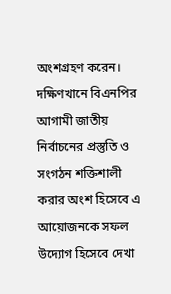অংশগ্রহণ করেন। দক্ষিণখানে বিএনপির আগামী জাতীয় নির্বাচনের প্রস্তুতি ও সংগঠন শক্তিশালী করার অংশ হিসেবে এ আয়োজনকে সফল উদ্যোগ হিসেবে দেখা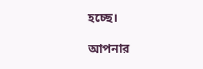হচ্ছে।

আপনার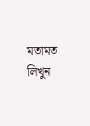মতামত লিখুন